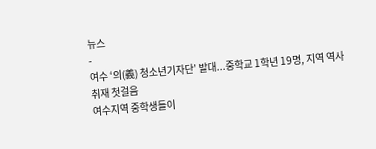뉴스
-
여수 ‘의(義) 청소년기자단’ 발대...중학교 1학년 19명, 지역 역사 취재 첫걸음
여수지역 중학생들이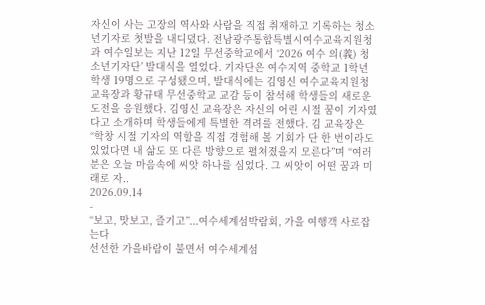자신이 사는 고장의 역사와 사람을 직접 취재하고 기록하는 청소년기자로 첫발을 내디뎠다. 전남광주통합특별시여수교육지원청과 여수일보는 지난 12일 무선중학교에서 ‘2026 여수 의(義) 청소년기자단’ 발대식을 열었다. 기자단은 여수지역 중학교 1학년 학생 19명으로 구성됐으며, 발대식에는 김영신 여수교육지원청 교육장과 황규태 무선중학교 교감 등이 참석해 학생들의 새로운 도전을 응원했다. 김영신 교육장은 자신의 어린 시절 꿈이 기자였다고 소개하며 학생들에게 특별한 격려를 전했다. 김 교육장은 “학창 시절 기자의 역할을 직접 경험해 볼 기회가 단 한 번이라도 있었다면 내 삶도 또 다른 방향으로 펼쳐졌을지 모른다”며 “여러분은 오늘 마음속에 씨앗 하나를 심었다. 그 씨앗이 어떤 꿈과 미래로 자..
2026.09.14
-
“보고, 맛보고, 즐기고”...여수세계섬박람회, 가을 여행객 사로잡는다
선선한 가을바람이 불면서 여수세계섬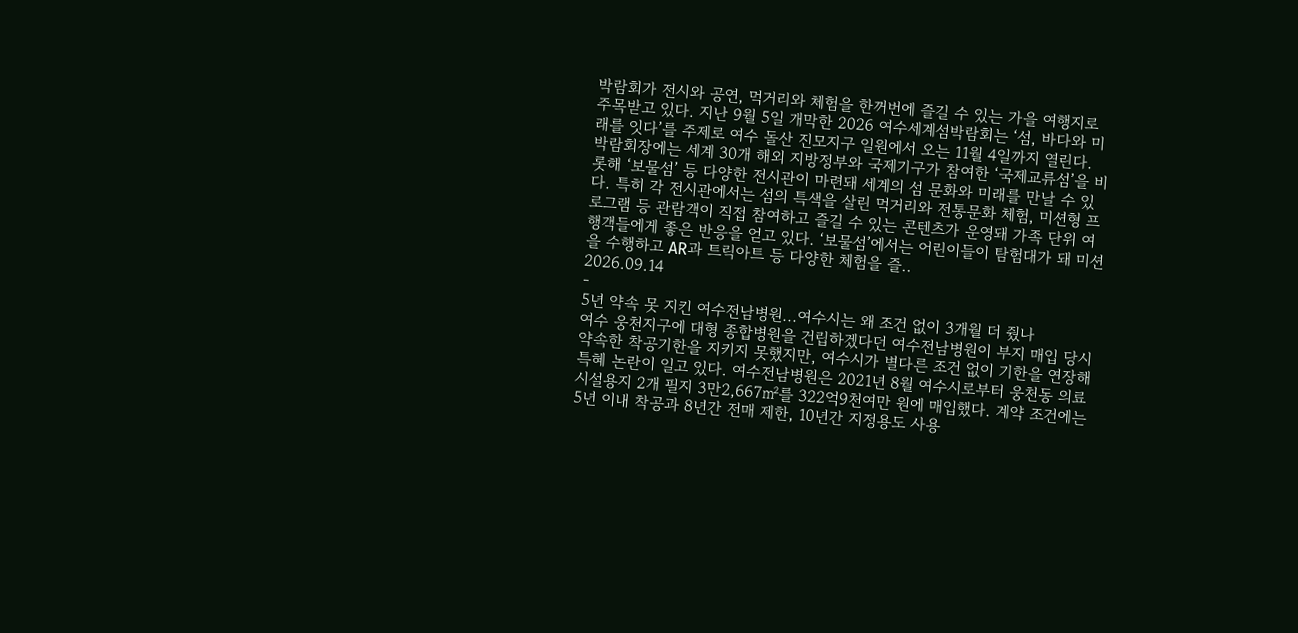박람회가 전시와 공연, 먹거리와 체험을 한꺼번에 즐길 수 있는 가을 여행지로 주목받고 있다. 지난 9월 5일 개막한 2026 여수세계섬박람회는 ‘섬, 바다와 미래를 잇다’를 주제로 여수 돌산 진모지구 일원에서 오는 11월 4일까지 열린다. 박람회장에는 세계 30개 해외 지방정부와 국제기구가 참여한 ‘국제교류섬’을 비롯해 ‘보물섬’ 등 다양한 전시관이 마련돼 세계의 섬 문화와 미래를 만날 수 있다. 특히 각 전시관에서는 섬의 특색을 살린 먹거리와 전통문화 체험, 미션형 프로그램 등 관람객이 직접 참여하고 즐길 수 있는 콘텐츠가 운영돼 가족 단위 여행객들에게 좋은 반응을 얻고 있다. ‘보물섬’에서는 어린이들이 탐험대가 돼 미션을 수행하고 AR과 트릭아트 등 다양한 체험을 즐..
2026.09.14
-
5년 약속 못 지킨 여수전남병원...여수시는 왜 조건 없이 3개월 더 줬나
여수 웅천지구에 대형 종합병원을 건립하겠다던 여수전남병원이 부지 매입 당시 약속한 착공기한을 지키지 못했지만, 여수시가 별다른 조건 없이 기한을 연장해 특혜 논란이 일고 있다. 여수전남병원은 2021년 8월 여수시로부터 웅천동 의료시설용지 2개 필지 3만2,667㎡를 322억9천여만 원에 매입했다. 계약 조건에는 5년 이내 착공과 8년간 전매 제한, 10년간 지정용도 사용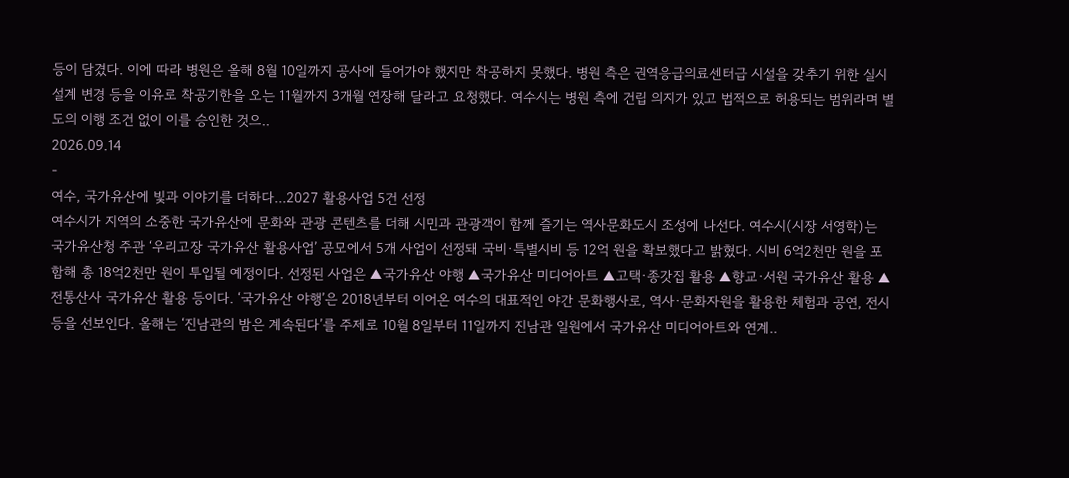등이 담겼다. 이에 따라 병원은 올해 8월 10일까지 공사에 들어가야 했지만 착공하지 못했다. 병원 측은 권역응급의료센터급 시설을 갖추기 위한 실시설계 변경 등을 이유로 착공기한을 오는 11월까지 3개월 연장해 달라고 요청했다. 여수시는 병원 측에 건립 의지가 있고 법적으로 허용되는 범위라며 별도의 이행 조건 없이 이를 승인한 것으..
2026.09.14
-
여수, 국가유산에 빛과 이야기를 더하다...2027 활용사업 5건 선정
여수시가 지역의 소중한 국가유산에 문화와 관광 콘텐츠를 더해 시민과 관광객이 함께 즐기는 역사문화도시 조성에 나선다. 여수시(시장 서영학)는 국가유산청 주관 ‘우리고장 국가유산 활용사업’ 공모에서 5개 사업이 선정돼 국비·특별시비 등 12억 원을 확보했다고 밝혔다. 시비 6억2천만 원을 포함해 총 18억2천만 원이 투입될 예정이다. 선정된 사업은 ▲국가유산 야행 ▲국가유산 미디어아트 ▲고택·종갓집 활용 ▲향교·서원 국가유산 활용 ▲전통산사 국가유산 활용 등이다. ‘국가유산 야행’은 2018년부터 이어온 여수의 대표적인 야간 문화행사로, 역사·문화자원을 활용한 체험과 공연, 전시 등을 선보인다. 올해는 ‘진남관의 밤은 계속된다’를 주제로 10월 8일부터 11일까지 진남관 일원에서 국가유산 미디어아트와 연계..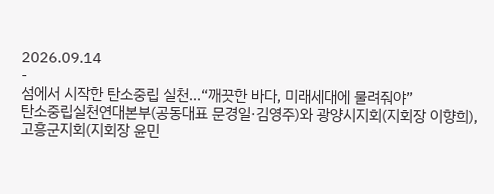2026.09.14
-
섬에서 시작한 탄소중립 실천...“깨끗한 바다, 미래세대에 물려줘야”
탄소중립실천연대본부(공동대표 문경일·김영주)와 광양시지회(지회장 이향희), 고흥군지회(지회장 윤민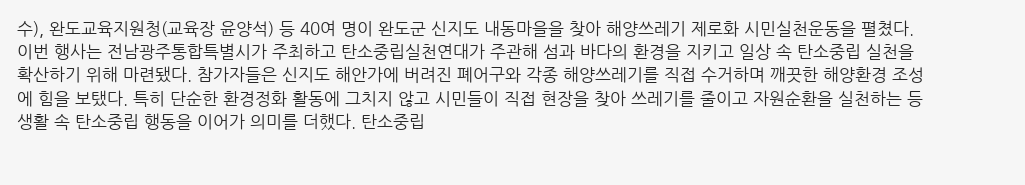수), 완도교육지원청(교육장 윤양석) 등 40여 명이 완도군 신지도 내동마을을 찾아 해양쓰레기 제로화 시민실천운동을 펼쳤다. 이번 행사는 전남광주통합특별시가 주최하고 탄소중립실천연대가 주관해 섬과 바다의 환경을 지키고 일상 속 탄소중립 실천을 확산하기 위해 마련됐다. 참가자들은 신지도 해안가에 버려진 폐어구와 각종 해양쓰레기를 직접 수거하며 깨끗한 해양환경 조성에 힘을 보탰다. 특히 단순한 환경정화 활동에 그치지 않고 시민들이 직접 현장을 찾아 쓰레기를 줄이고 자원순환을 실천하는 등 생활 속 탄소중립 행동을 이어가 의미를 더했다. 탄소중립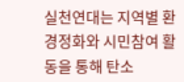실천연대는 지역별 환경정화와 시민참여 활동을 통해 탄소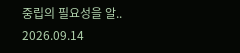중립의 필요성을 알..
2026.09.14